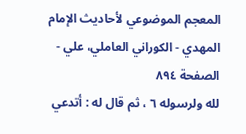المعجم الموضوعي لأحاديث الإمام المهدي - الكوراني العاملي، علي - الصفحة ٨٩٤
لله ولرسوله ٦ ، ثم قال له : أتدعي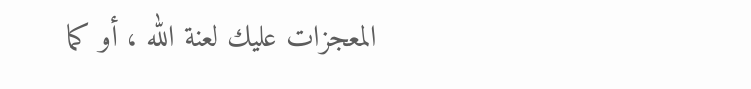المعجزات عليك لعنة الله ، أو كما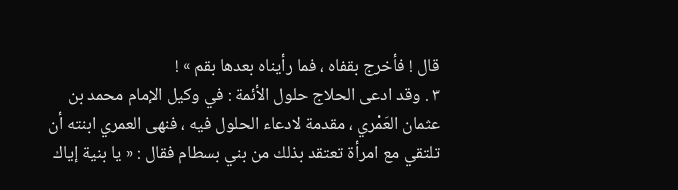قال ! فأخرج بقفاه ، فما رأيناه بعدها بقم » !
٣ . وقد ادعى الحلاج حلول الأئمة : في وكيل الإمام محمد بن عثمان العَمْري ، مقدمة لادعاء الحلول فيه ، فنهى العمري ابنته أن تلتقي مع امرأة تعتقد بذلك من بني بسطام فقال : « يا بنية إياك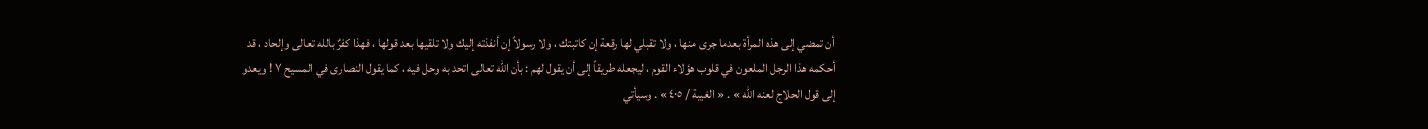أن تمضي إلى هذه المرأة بعدما جرى منها ، ولا تقبلي لها رقعة إن كاتبتك ، ولا رسولاً إن أنفذته إليك ولا تلقيها بعد قولها ، فهذا كفرٌ بالله تعالى وإلحاد ، قد أحكمه هذا الرجل الملعون في قلوب هؤلاء القوم ، ليجعله طريقاً إلى أن يقول لهم : بأن الله تعالى اتحد به وحل فيه ، كما يقول النصارى في المسيح ٧ ! ويعدو إلى قول الحلاج لعنه الله » . « الغيبة / ٤٠٥ » . وسيأتي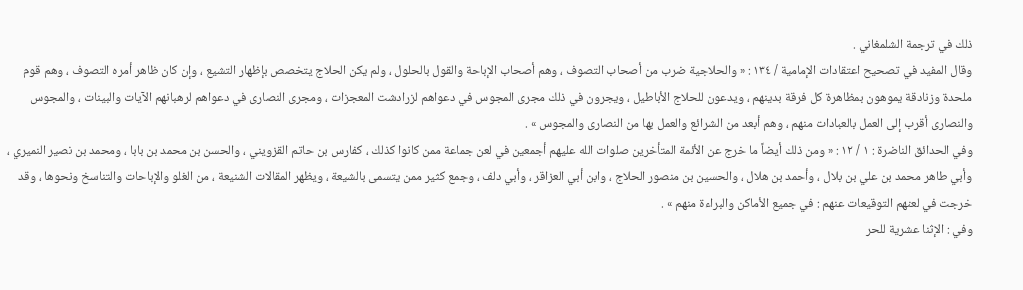ذلك في ترجمة الشلمغاني .
وقال المفيد في تصحيح اعتقادات الإمامية / ١٣٤ : « والحلاجية ضرب من أصحاب التصوف ، وهم أصحاب الإباحة والقول بالحلول ، ولم يكن الحلاج يتخصص بإظهار التشيع ، وإن كان ظاهر أمره التصوف ، وهم قوم ملحدة وزنادقة يموهون بمظاهرة كل فرقة بدينهم ، ويدعون للحلاج الأباطيل ، ويجرون في ذلك مجرى المجوس في دعواهم لزرادشت المعجزات ، ومجرى النصارى في دعواهم لرهبانهم الآيات والبينات ، والمجوس والنصارى أقرب إلى العمل بالعبادات منهم ، وهم أبعد من الشرائع والعمل بها من النصارى والمجوس » .
وفي الحدائق الناضرة : ١ / ١٢ : « ومن ذلك أيضاً ما خرج عن الأئمة المتأخرين صلوات الله عليهم أجمعين في لعن جماعة ممن كانوا كذلك ، كفارس بن حاتم القزويني ، والحسن بن محمد بن بابا ، ومحمد بن نصير النميري ، وأبي طاهر محمد بن علي بن بلال ، وأحمد بن هلال ، والحسين بن منصور الحلاج ، وابن أبي العزاقر ، وأبي دلف ، وجمع كثير ممن يتسمى بالشيعة ، ويظهر المقالات الشنيعة ، من الغلو والإباحات والتناسخ ونحوها ، وقد خرجت في لعنهم التوقيعات عنهم : في جميع الأماكن والبراءة منهم » .
وفي : الإثنا عشرية للحر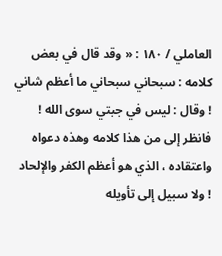العاملي / ١٨٠ : « وقد قال في بعض كلامه : سبحاني سبحاني ما أعظم شاني ! وقال : ليس في جبتي سوى الله ! فانظر إلى من هذا كلامه وهذه دعواه واعتقاده ، الذي هو أعظم الكفر والإلحاد ! ولا سبيل إلى تأويله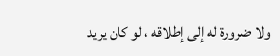ولا ضرورة له إلى إطلاقه ، لو كان يريد